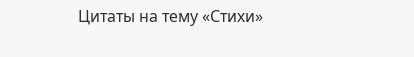Цитаты на тему «Стихи»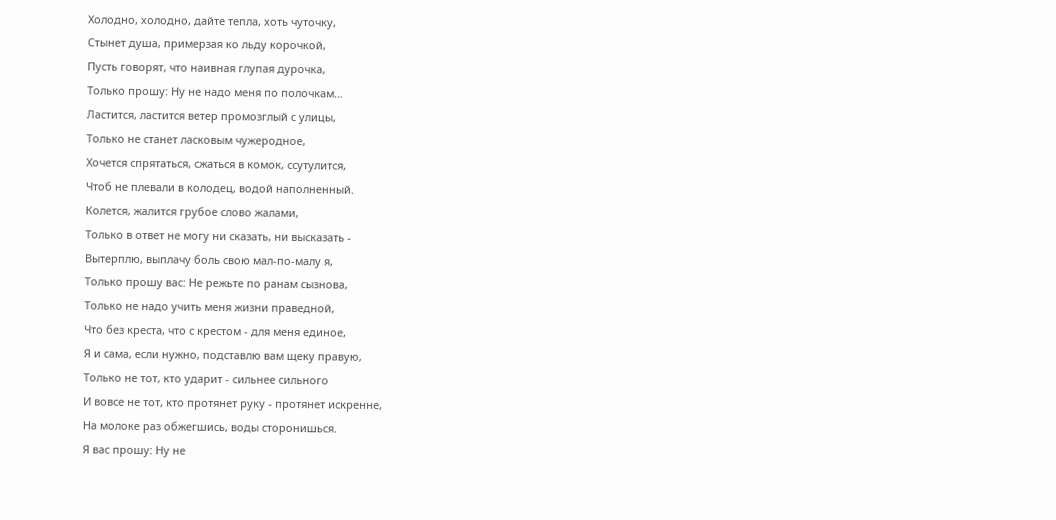Холодно, холодно, дайте тепла, хоть чуточку,
Стынет душа, примерзая ко льду корочкой,
Пусть говорят, что наивная глупая дурочка,
Только прошу: Ну не надо меня по полочкам…
Ластится, ластится ветер промозглый с улицы,
Только не станет ласковым чужеродное,
Хочется спрятаться, сжаться в комок, ссутулится,
Чтоб не плевали в колодец, водой наполненный.
Колется, жалится грубое слово жалами,
Только в ответ не могу ни сказать, ни высказать -
Вытерплю, выплачу боль свою мал-по-малу я,
Только прошу вас: Не режьте по ранам сызнова,
Только не надо учить меня жизни праведной,
Что без креста, что с крестом - для меня единое,
Я и сама, если нужно, подставлю вам щеку правую,
Только не тот, кто ударит - сильнее сильного
И вовсе не тот, кто протянет руку - протянет искренне,
На молоке раз обжегшись, воды сторонишься.
Я вас прошу: Ну не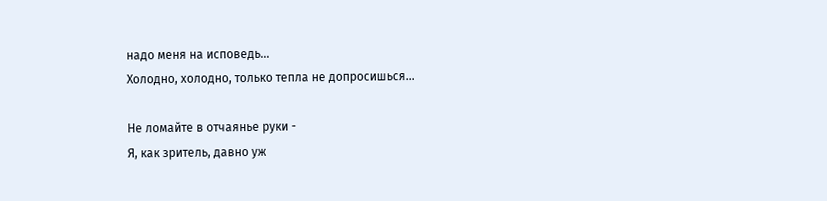надо меня на исповедь…
Холодно, холодно, только тепла не допросишься…

Не ломайте в отчаянье руки -
Я, как зритель, давно уж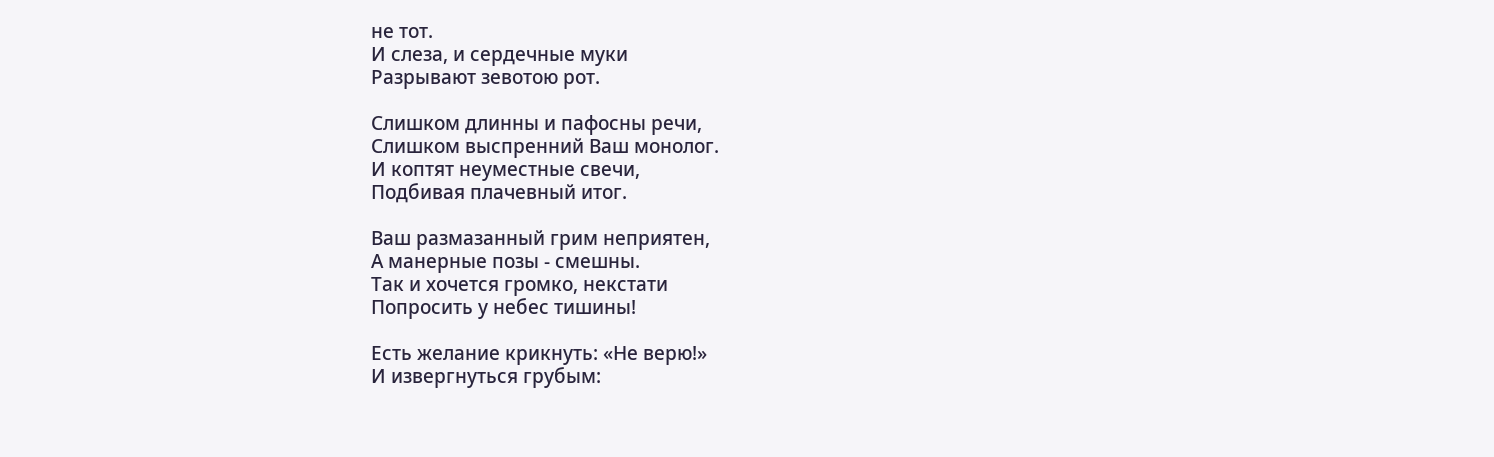не тот.
И слеза, и сердечные муки
Разрывают зевотою рот.

Слишком длинны и пафосны речи,
Слишком выспренний Ваш монолог.
И коптят неуместные свечи,
Подбивая плачевный итог.

Ваш размазанный грим неприятен,
А манерные позы - смешны.
Так и хочется громко, некстати
Попросить у небес тишины!

Есть желание крикнуть: «Не верю!»
И извергнуться грубым: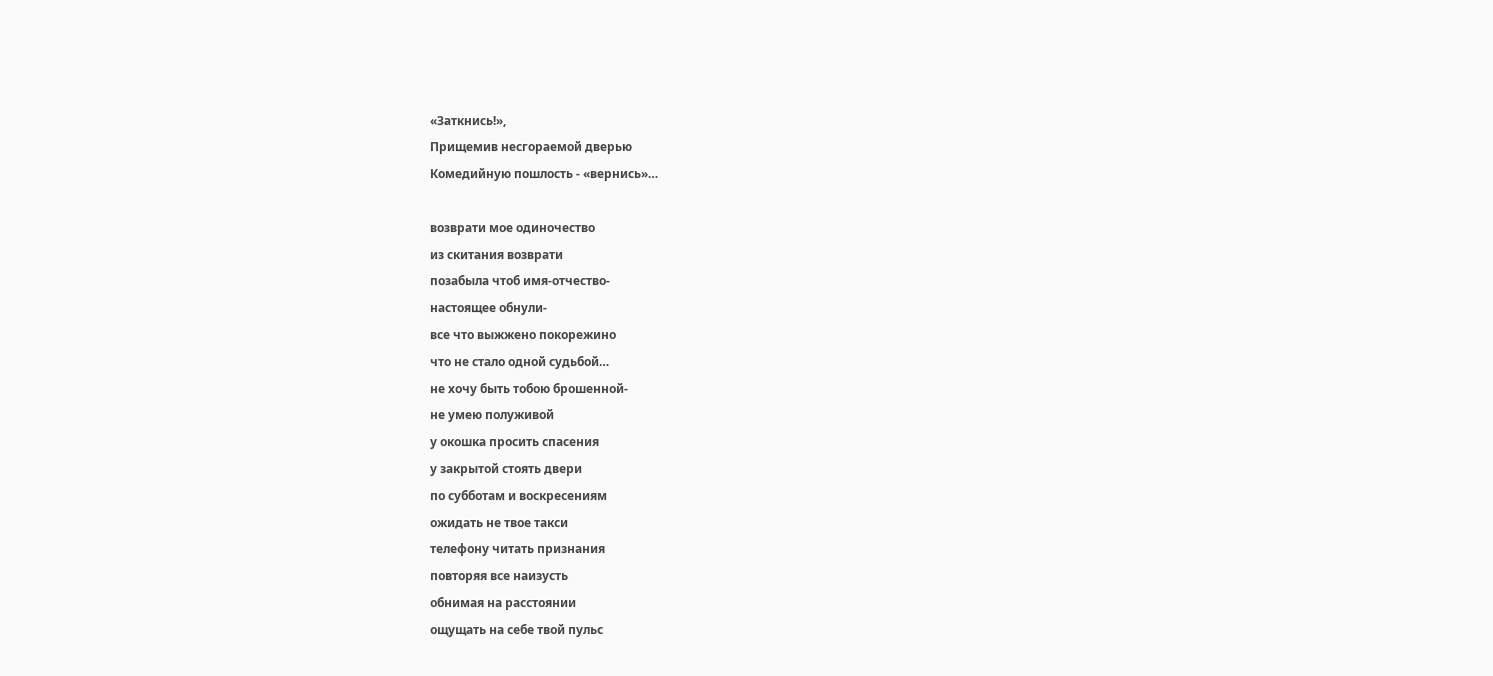«Заткнись!»,
Прищемив несгораемой дверью
Комедийную пошлость - «вернись»…

возврати мое одиночество
из скитания возврати
позабыла чтоб имя-отчество-
настоящее обнули-
все что выжжено покорежино
что не стало одной судьбой…
не хочу быть тобою брошенной-
не умею полуживой
у окошка просить спасения
у закрытой стоять двери
по субботам и воскресениям
ожидать не твое такси
телефону читать признания
повторяя все наизусть
обнимая на расстоянии
ощущать на себе твой пульс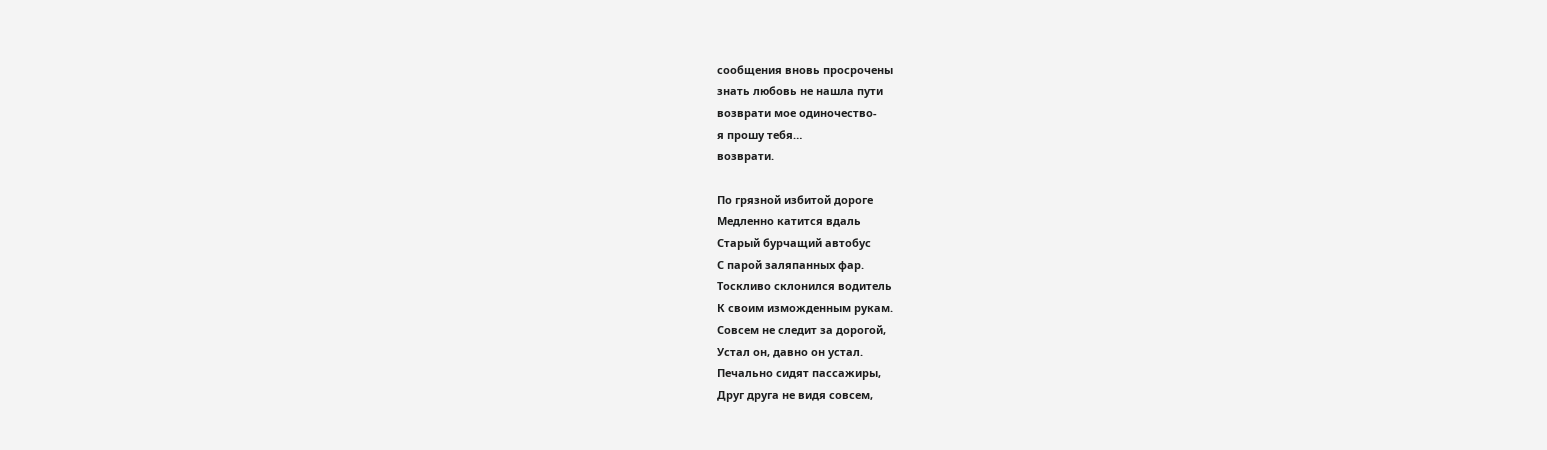сообщения вновь просрочены
знать любовь не нашла пути
возврати мое одиночество-
я прошу тебя…
возврати.

По грязной избитой дороге
Медленно катится вдаль
Старый бурчащий автобус
С парой заляпанных фар.
Тоскливо склонился водитель
К своим изможденным рукам.
Совсем не следит за дорогой,
Устал он, давно он устал.
Печально сидят пассажиры,
Друг друга не видя совсем,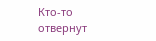Кто-то отвернут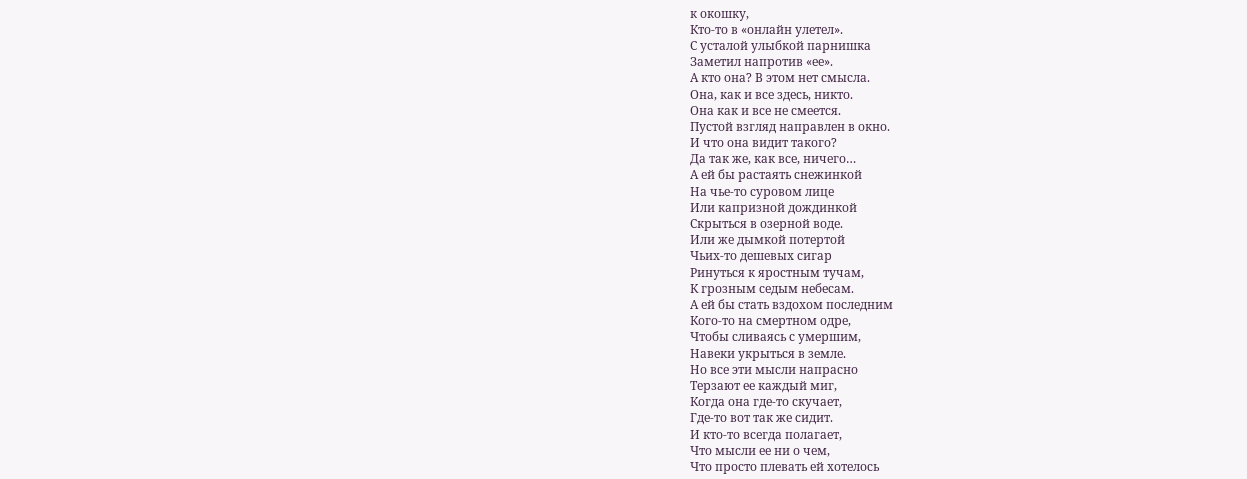к окошку,
Кто-то в «онлайн улетел».
С усталой улыбкой парнишка
Заметил напротив «ее».
А кто она? В этом нет смысла.
Она, как и все здесь, никто.
Она как и все не смеется.
Пустой взгляд направлен в окно.
И что она видит такого?
Да так же, как все, ничего…
А ей бы растаять снежинкой
На чье-то суровом лице
Или капризной дождинкой
Скрыться в озерной воде.
Или же дымкой потертой
Чьих-то дешевых сигар
Ринуться к яростным тучам,
К грозным седым небесам.
А ей бы стать вздохом последним
Кого-то на смертном одре,
Чтобы сливаясь с умершим,
Навеки укрыться в земле.
Но все эти мысли напрасно
Терзают ее каждый миг,
Когда она где-то скучает,
Где-то вот так же сидит.
И кто-то всегда полагает,
Что мысли ее ни о чем,
Что просто плевать ей хотелось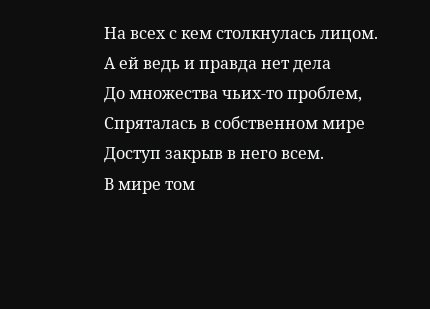На всех с кем столкнулась лицом.
А ей ведь и правда нет дела
До множества чьих-то проблем,
Спряталась в собственном мире
Доступ закрыв в него всем.
В мире том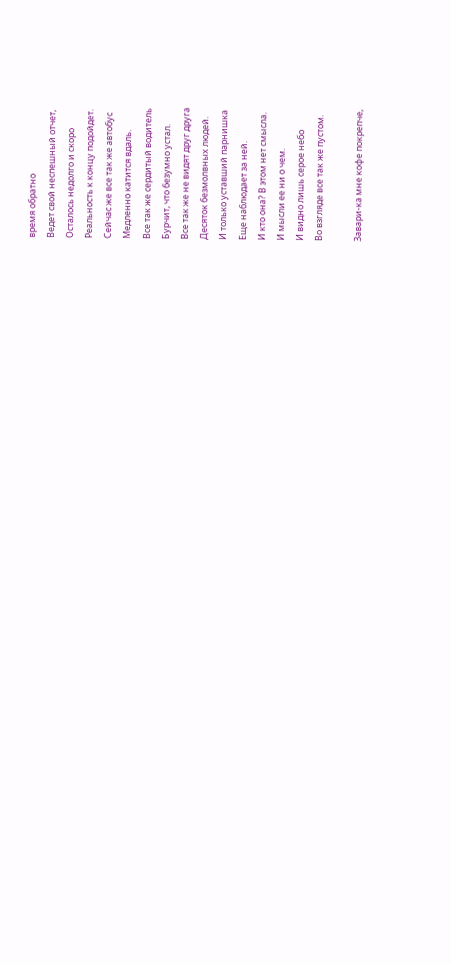время обратно
Ведет свой неспешный отчет,
Осталось недолго и скоро
Реальность к концу подойдет.
Сейчас же все так же автобус
Медленно катится вдаль.
Все так же сердитый водитель
Бурчит, что безумно устал.
Все так же не видят друг друга
Десяток безмолвных людей.
И только уставший парнишка
Еще наблюдает за ней.
И кто она? В этом нет смысла.
И мысли ее ни о чем.
И видно лишь серое небо
Во взгляде все так же пустом.

Завари-ка мне кофе покрепче,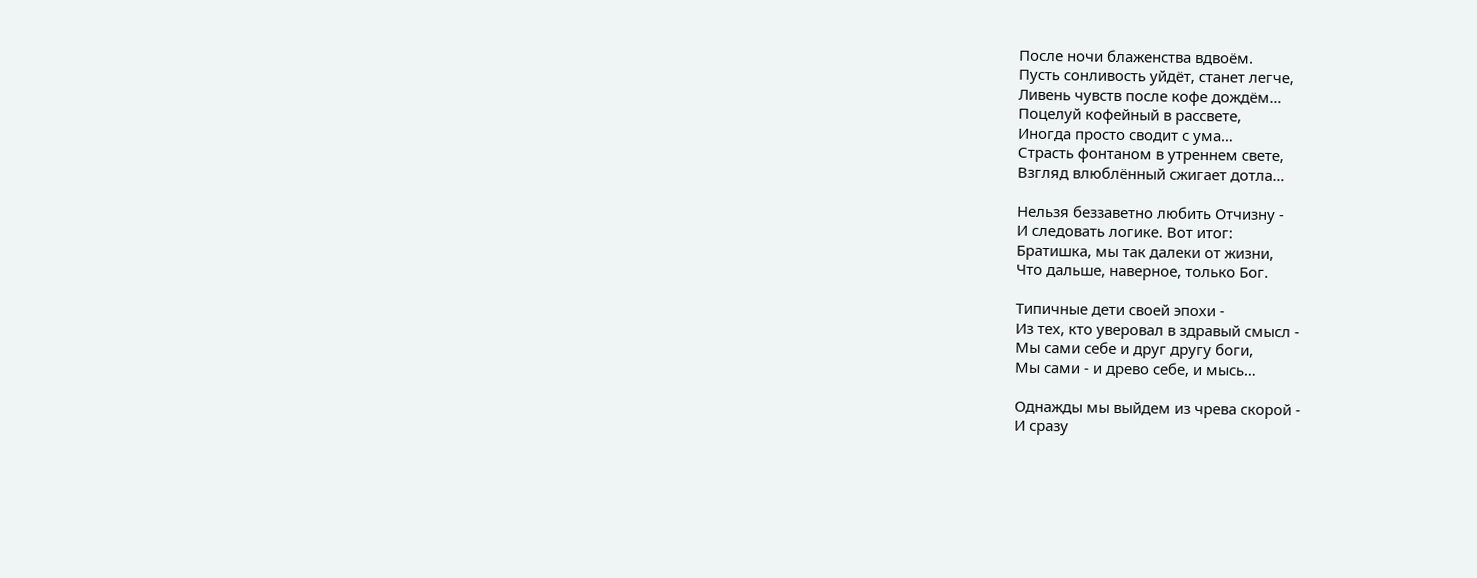После ночи блаженства вдвоём.
Пусть сонливость уйдёт, станет легче,
Ливень чувств после кофе дождём…
Поцелуй кофейный в рассвете,
Иногда просто сводит с ума…
Страсть фонтаном в утреннем свете,
Взгляд влюблённый сжигает дотла…

Нельзя беззаветно любить Отчизну -
И следовать логике. Вот итог:
Братишка, мы так далеки от жизни,
Что дальше, наверное, только Бог.

Типичные дети своей эпохи -
Из тех, кто уверовал в здравый смысл -
Мы сами себе и друг другу боги,
Мы сами - и древо себе, и мысь…

Однажды мы выйдем из чрева скорой -
И сразу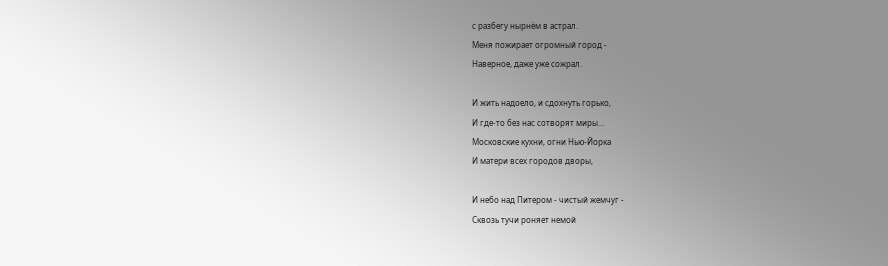с разбегу нырнём в астрал.
Меня пожирает огромный город -
Наверное, даже уже сожрал.

И жить надоело, и сдохнуть горько,
И где-то без нас сотворят миры…
Московские кухни, огни Нью-Йорка
И матери всех городов дворы,

И небо над Питером - чистый жемчуг -
Сквозь тучи роняет немой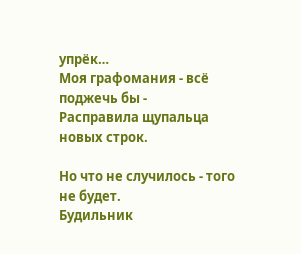упрёк…
Моя графомания - всё поджечь бы -
Расправила щупальца новых строк.

Но что не случилось - того не будет.
Будильник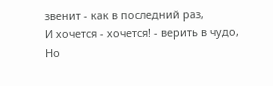звенит - как в последний раз,
И хочется - хочется! - верить в чудо,
Но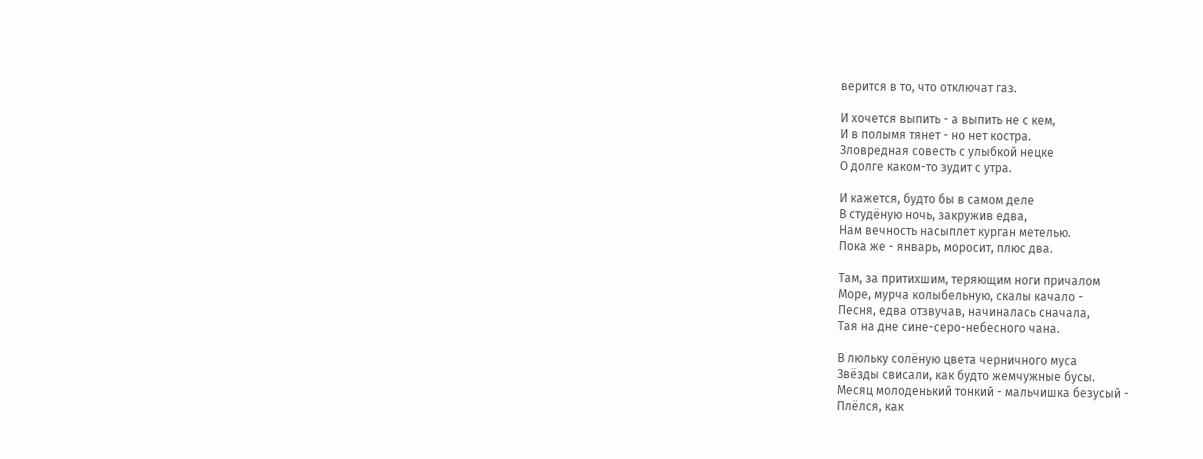верится в то, что отключат газ.

И хочется выпить - а выпить не с кем,
И в полымя тянет - но нет костра.
Зловредная совесть с улыбкой нецке
О долге каком-то зудит с утра.

И кажется, будто бы в самом деле
В студёную ночь, закружив едва,
Нам вечность насыплет курган метелью.
Пока же - январь, моросит, плюс два.

Там, за притихшим, теряющим ноги причалом
Море, мурча колыбельную, скалы качало -
Песня, едва отзвучав, начиналась сначала,
Тая на дне сине-серо-небесного чана.

В люльку солёную цвета черничного муса
Звёзды свисали, как будто жемчужные бусы.
Месяц молоденький тонкий - мальчишка безусый -
Плёлся, как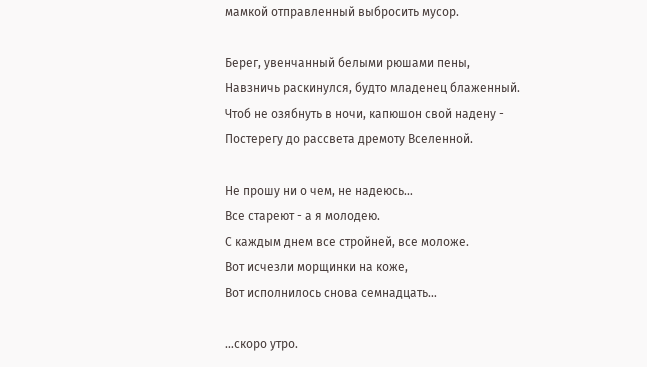мамкой отправленный выбросить мусор.

Берег, увенчанный белыми рюшами пены,
Навзничь раскинулся, будто младенец блаженный.
Чтоб не озябнуть в ночи, капюшон свой надену -
Постерегу до рассвета дремоту Вселенной.

Не прошу ни о чем, не надеюсь…
Все стареют - а я молодею.
С каждым днем все стройней, все моложе.
Вот исчезли морщинки на коже,
Вот исполнилось снова семнадцать…

…скоро утро.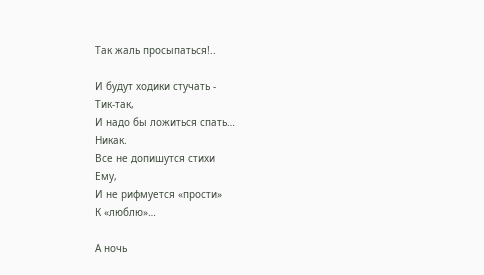Так жаль просыпаться!..

И будут ходики стучать -
Тик-так,
И надо бы ложиться спать…
Никак.
Все не допишутся стихи
Ему,
И не рифмуется «прости»
К «люблю»…

А ночь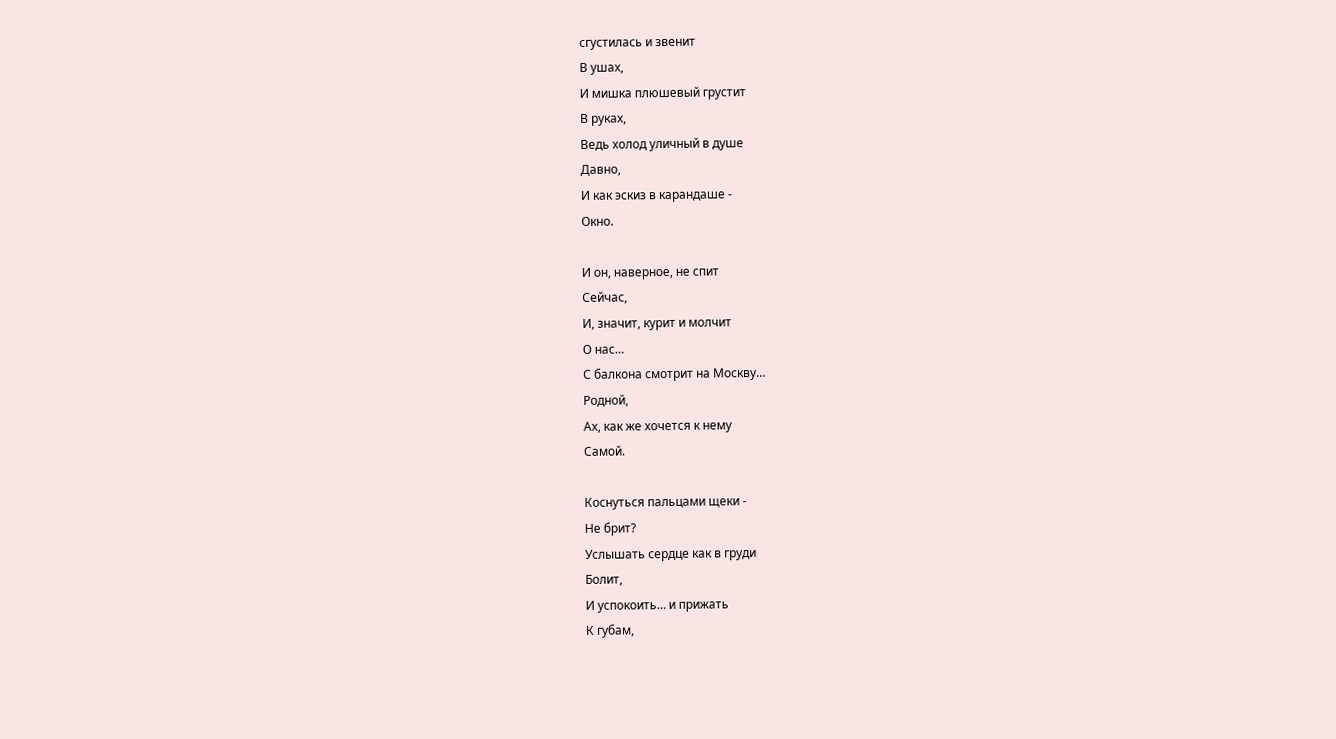сгустилась и звенит
В ушах,
И мишка плюшевый грустит
В руках,
Ведь холод уличный в душе
Давно,
И как эскиз в карандаше -
Окно.

И он, наверное, не спит
Сейчас,
И, значит, курит и молчит
О нас…
С балкона смотрит на Москву…
Родной,
Ах, как же хочется к нему
Самой.

Коснуться пальцами щеки -
Не брит?
Услышать сердце как в груди
Болит,
И успокоить… и прижать
К губам,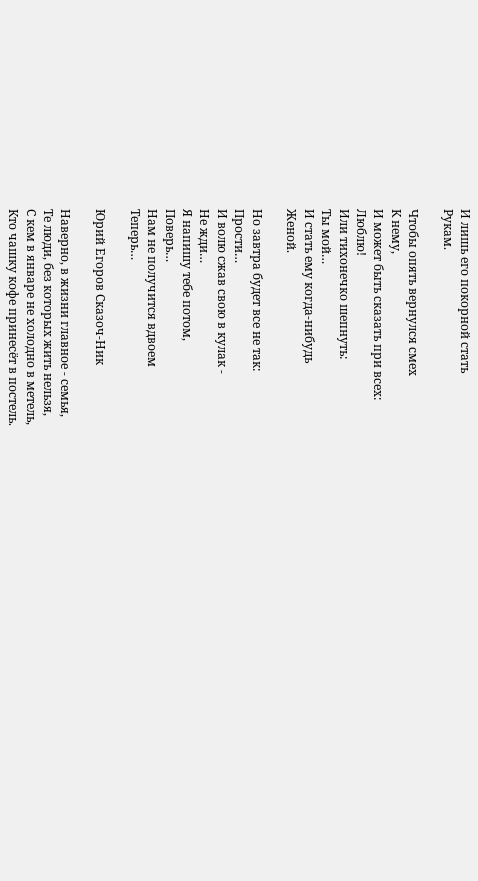И лишь его покорной стать
Рукам.

Чтобы опять вернулся смех
К нему,
И может быть сказать при всех:
Люблю!
Или тихонечко шепнуть:
Ты мой…
И стать ему когда-нибудь
Женой.

Но завтра будет все не так:
Прости…
И волю сжав свою в кулак -
Не жди…
Я напишу тебе потом,
Поверь…
Нам не получится вдвоем
Теперь…

Юрий Егоров Сказоч-Ник

Наверно, в жизни главное - семья,
Те люди, без которых жить нельзя,
С кем в январе не холодно в метель,
Кто чашку кофе принесёт в постель.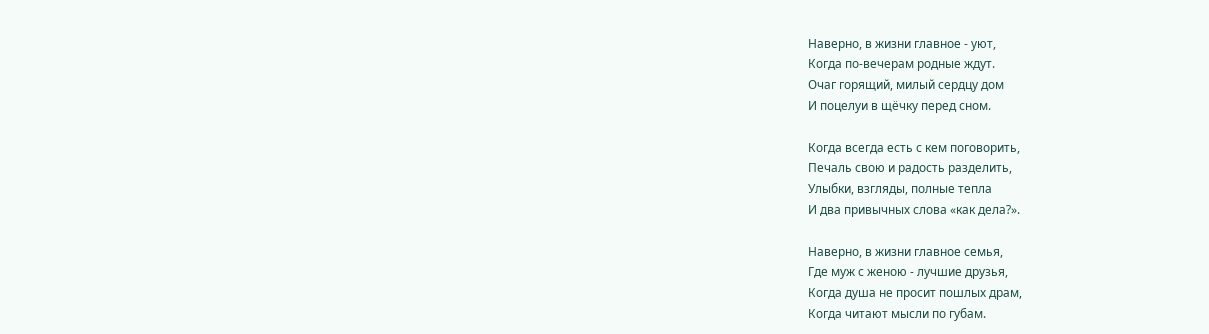Наверно, в жизни главное - уют,
Когда по-вечерам родные ждут.
Очаг горящий, милый сердцу дом
И поцелуи в щёчку перед сном.

Когда всегда есть с кем поговорить,
Печаль свою и радость разделить,
Улыбки, взгляды, полные тепла
И двa привычных словa «как дела?».

Наверно, в жизни главное семья,
Где муж с женою - лучшие друзья,
Когда душа не просит пошлых драм,
Когда читают мысли по губам.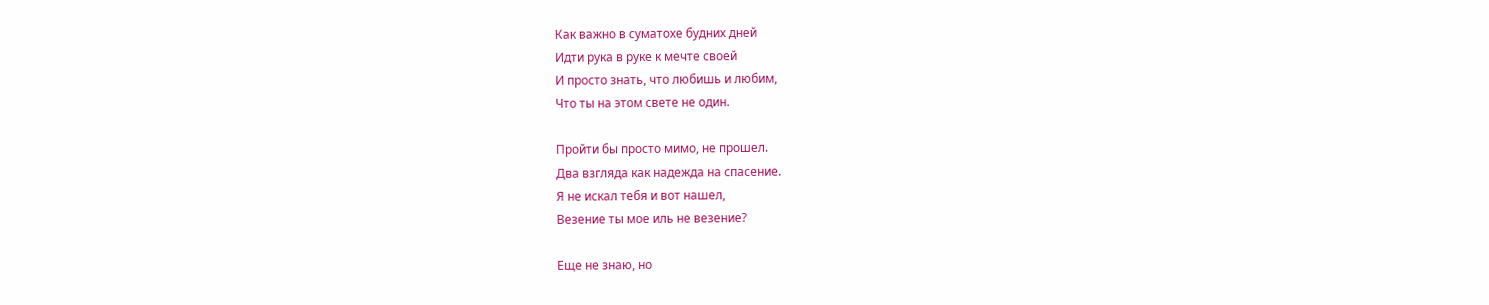Как важно в суматохе будних дней
Идти рука в руке к мечте своей
И просто знать, что любишь и любим,
Что ты на этом свете не один.

Пройти бы просто мимо, не прошел.
Два взгляда как надежда на спасение.
Я не искал тебя и вот нашел,
Везение ты мое иль не везение?

Еще не знаю, но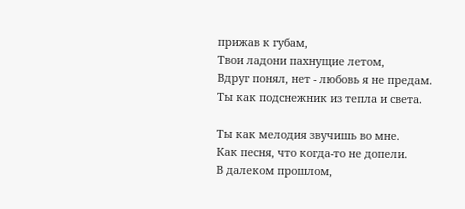прижав к губам,
Твои ладони пахнущие летом,
Вдруг понял, нет - любовь я не предам.
Ты как подснежник из тепла и света.

Ты как мелодия звучишь во мне.
Как песня, что когда-то не допели.
В далеком прошлом,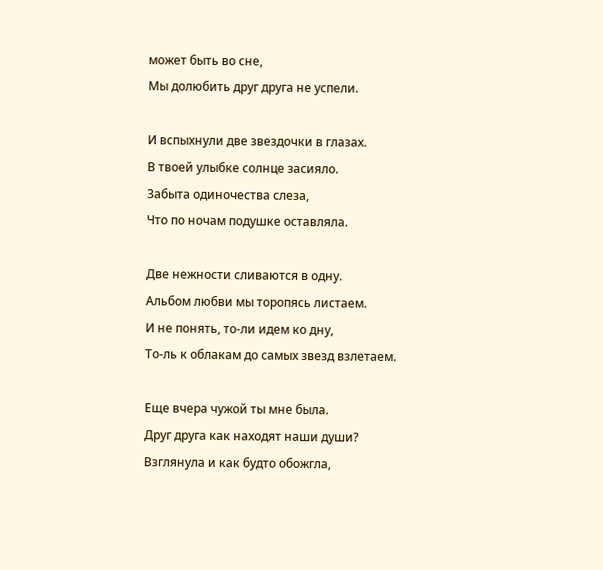может быть во сне,
Мы долюбить друг друга не успели.

И вспыхнули две звездочки в глазах.
В твоей улыбке солнце засияло.
Забыта одиночества слеза,
Что по ночам подушке оставляла.

Две нежности сливаются в одну.
Альбом любви мы торопясь листаем.
И не понять, то-ли идем ко дну,
То-ль к облакам до самых звезд взлетаем.

Еще вчера чужой ты мне была.
Друг друга как находят наши души?
Взглянула и как будто обожгла,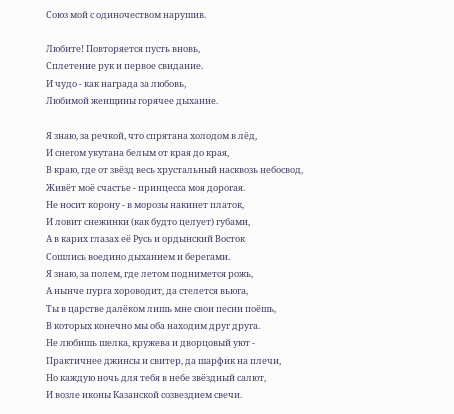Союз мой с одиночеством нарушив.

Любите! Повторяется пусть вновь,
Сплетение рук и первое свидание.
И чудо - как награда за любовь,
Любимой женщины горячее дыхание.

Я знаю, за речкой, что спрятана холодом в лёд,
И снегом укутана белым от края до края,
В краю, где от звёзд весь хрустальный насквозь небосвод,
Живёт моё счастье - принцесса моя дорогая.
Не носит корону - в морозы накинет платок,
И ловит снежинки (как будто целует) губами,
А в карих глазах её Русь и ордынский Восток
Сошлись воедино дыханием и берегами.
Я знаю, за полем, где летом поднимется рожь,
А нынче пурга хороводит, да стелется вьюга,
Ты в царстве далёком лишь мне свои песни поёшь,
В которых конечно мы оба находим друг друга.
Не любишь шелка, кружева и дворцовый уют -
Практичнее джинсы и свитер, да шарфик на плечи,
Но каждую ночь для тебя в небе звёздный салют,
И возле иконы Казанской созвездием свечи.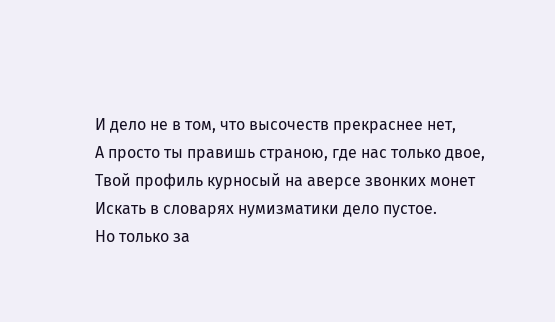И дело не в том, что высочеств прекраснее нет,
А просто ты правишь страною, где нас только двое,
Твой профиль курносый на аверсе звонких монет
Искать в словарях нумизматики дело пустое.
Но только за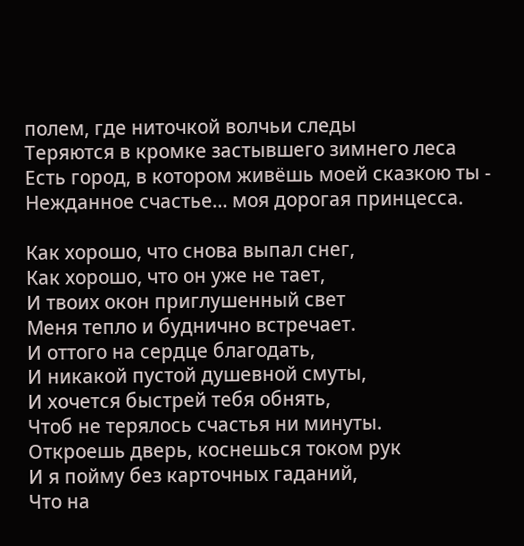полем, где ниточкой волчьи следы
Теряются в кромке застывшего зимнего леса
Есть город, в котором живёшь моей сказкою ты -
Нежданное счастье… моя дорогая принцесса.

Как хорошо, что снова выпал снег,
Как хорошо, что он уже не тает,
И твоих окон приглушенный свет
Меня тепло и буднично встречает.
И оттого на сердце благодать,
И никакой пустой душевной смуты,
И хочется быстрей тебя обнять,
Чтоб не терялось счастья ни минуты.
Откроешь дверь, коснешься током рук
И я пойму без карточных гаданий,
Что на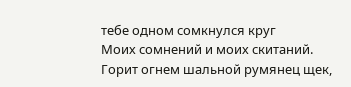тебе одном сомкнулся круг
Моих сомнений и моих скитаний.
Горит огнем шальной румянец щек,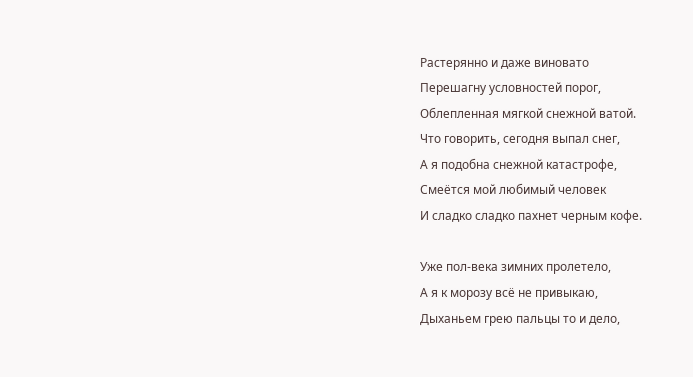Растерянно и даже виновато
Перешагну условностей порог,
Облепленная мягкой снежной ватой.
Что говорить, сегодня выпал снег,
А я подобна снежной катастрофе,
Смеётся мой любимый человек
И сладко сладко пахнет черным кофе.

Уже пол-века зимних пролетело,
А я к морозу всё не привыкаю,
Дыханьем грею пальцы то и дело,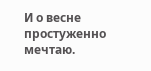И о весне простуженно мечтаю.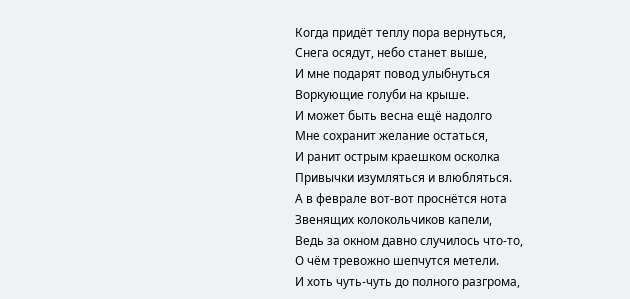Когда придёт теплу пора вернуться,
Снега осядут, небо станет выше,
И мне подарят повод улыбнуться
Воркующие голуби на крыше.
И может быть весна ещё надолго
Мне сохранит желание остаться,
И ранит острым краешком осколка
Привычки изумляться и влюбляться.
А в феврале вот-вот проснётся нота
Звенящих колокольчиков капели,
Ведь за окном давно случилось что-то,
О чём тревожно шепчутся метели.
И хоть чуть-чуть до полного разгрома,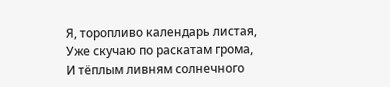Я, торопливо календарь листая,
Уже скучаю по раскатам грома,
И тёплым ливням солнечного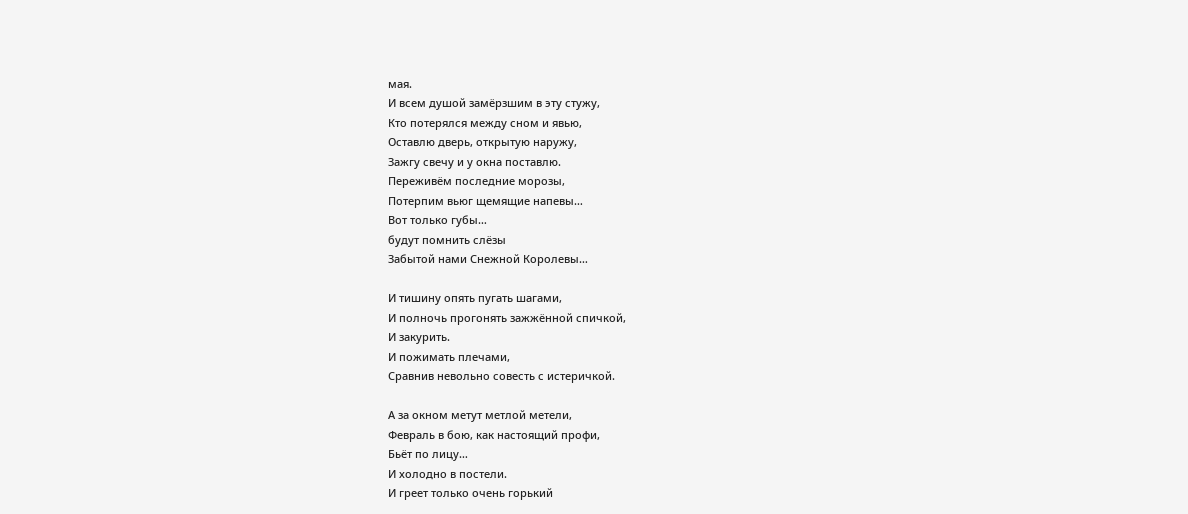мая.
И всем душой замёрзшим в эту стужу,
Кто потерялся между сном и явью,
Оставлю дверь, открытую наружу,
Зажгу свечу и у окна поставлю.
Переживём последние морозы,
Потерпим вьюг щемящие напевы…
Вот только губы…
будут помнить слёзы
Забытой нами Снежной Королевы…

И тишину опять пугать шагами,
И полночь прогонять зажжённой спичкой,
И закурить.
И пожимать плечами,
Сравнив невольно совесть с истеричкой.

А за окном метут метлой метели,
Февраль в бою, как настоящий профи,
Бьёт по лицу…
И холодно в постели.
И греет только очень горький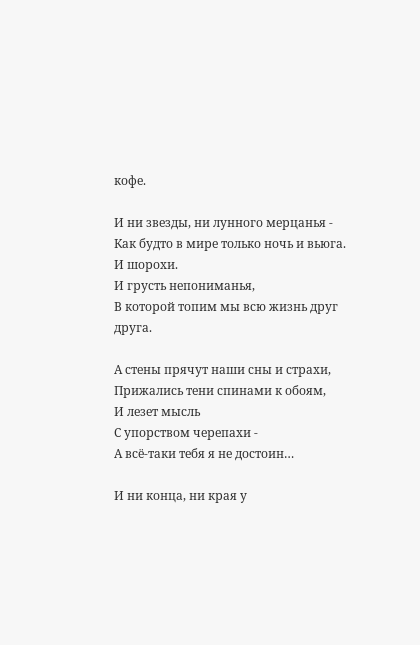кофе.

И ни звезды, ни лунного мерцанья -
Как будто в мире только ночь и вьюга.
И шорохи.
И грусть непониманья,
В которой топим мы всю жизнь друг друга.

А стены прячут наши сны и страхи,
Прижались тени спинами к обоям,
И лезет мысль
С упорством черепахи -
А всё-таки тебя я не достоин…

И ни конца, ни края у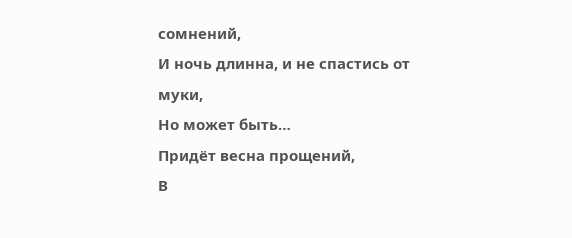сомнений,
И ночь длинна, и не спастись от муки,
Но может быть…
Придёт весна прощений,
В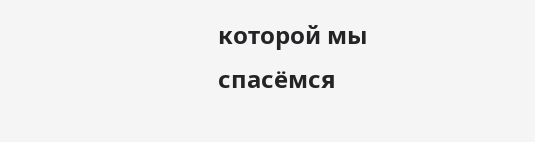которой мы спасёмся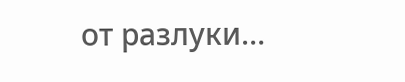от разлуки…